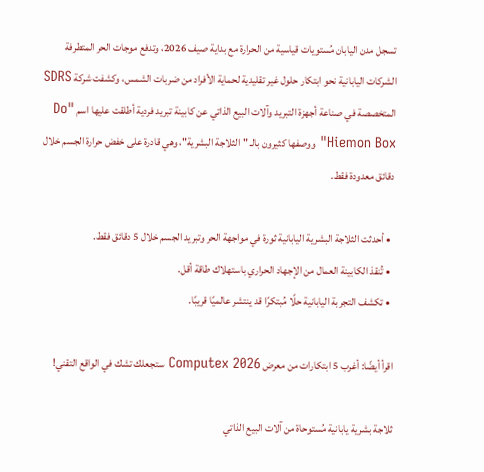تسجل مدن اليابان مُستويات قياسية من الحرارة مع بداية صيف 2026، وتدفع موجات الحر المتطرفة الشركات اليابانية نحو ابتكار حلول غير تقليدية لحماية الأفراد من ضربات الشمس، وكشفت شركة SDRS المتخصصة في صناعة أجهزة التبريد وآلات البيع الذاتي عن كابينة تبريد فردية أطلقت عليها اسم "Do Hiemon Box" ووصفها كثيرون بالـ "الثلاجة البشرية"، وهي قادرة على خفض حرارة الجسم خلال دقائق معدودة فقط.

  • أحدثت الثلاجة البشرية اليابانية ثورة في مواجهة الحر وتبريد الجسم خلال 5 دقائق فقط.
  • تُنقذ الكابينة العمال من الإجهاد الحراري باستهلاك طاقة أقل.
  • تكشف التجربة اليابانية حلًا مُبتكرًا قد ينتشر عالميًا قريبًا.

اقرأ أيضًا: أغرب 5 ابتكارات من معرض Computex 2026 ستجعلك تشك في الواقع التقني!

ثلاجة بشرية يابانية مُستوحاة من آلات البيع الذاتي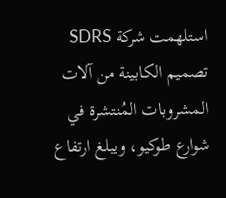استلهمت شركة SDRS تصميم الكابينة من آلات المشروبات المُنتشرة في شوارع طوكيو، ويبلغ ارتفاع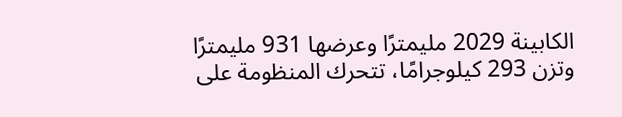الكابينة 2029 مليمترًا وعرضها 931 مليمترًا وتزن 293 كيلوجرامًا، تتحرك المنظومة على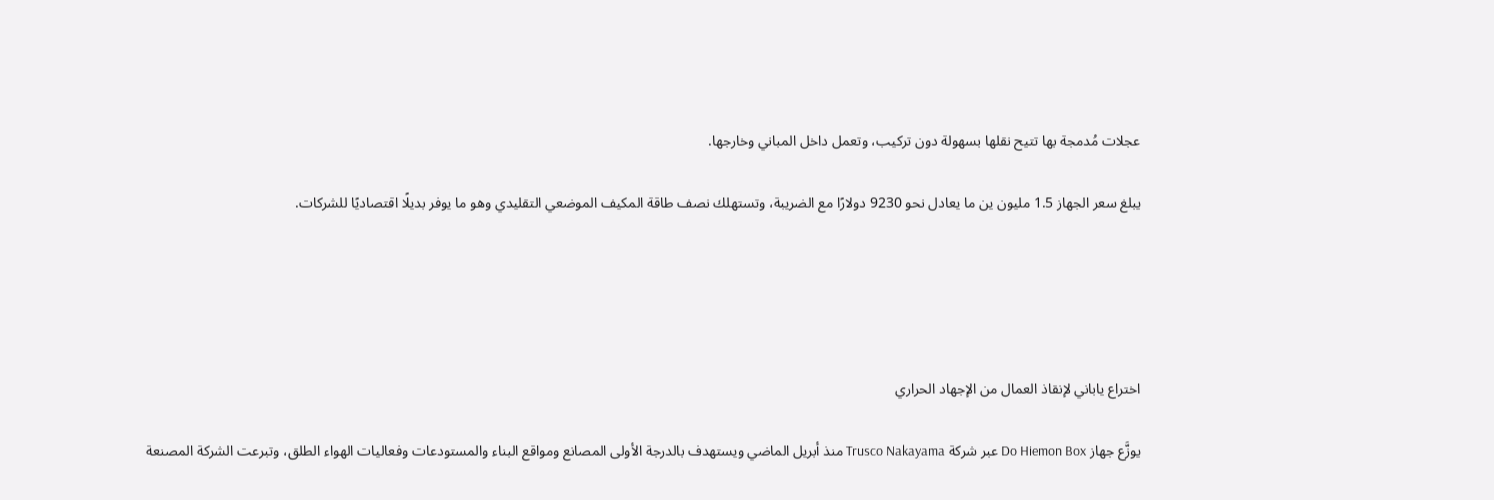عجلات مُدمجة بها تتيح نقلها بسهولة دون تركيب، وتعمل داخل المباني وخارجها.

يبلغ سعر الجهاز 1.5 مليون ين ما يعادل نحو 9230 دولارًا مع الضريبة، وتستهلك نصف طاقة المكيف الموضعي التقليدي وهو ما يوفر بديلًا اقتصاديًا للشركات.





اختراع ياباني لإنقاذ العمال من الإجهاد الحراري

يوزَّع جهاز Do Hiemon Box عبر شركة Trusco Nakayama منذ أبريل الماضي ويستهدف بالدرجة الأولى المصانع ومواقع البناء والمستودعات وفعاليات الهواء الطلق، وتبرعت الشركة المصنعة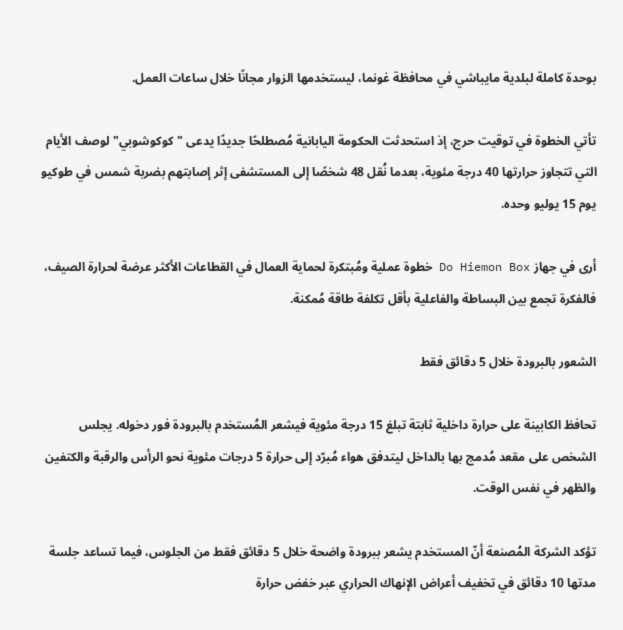بوحدة كاملة لبلدية مايباشي في محافظة غونما، ليستخدمها الزوار مجانًا خلال ساعات العمل.

تأتي الخطوة في توقيت حرج، إذ استحدثت الحكومة اليابانية مُصطلحًا جديدًا يدعى "كوكوشوبي" لوصف الأيام التي تتجاوز حرارتها 40 درجة مئوية، بعدما نُقل 48 شخصًا إلى المستشفى إثر إصابتهم بضربة شمس في طوكيو يوم 15 يوليو وحده.

أرى في جهاز Do Hiemon Box خطوة عملية ومُبتكرة لحماية العمال في القطاعات الأكثر عرضة لحرارة الصيف، فالفكرة تجمع بين البساطة والفاعلية بأقل تكلفة طاقة مُمكنة.

الشعور بالبرودة خلال 5 دقائق فقط

تحافظ الكابينة على حرارة داخلية ثابتة تبلغ 15 درجة مئوية فيشعر المُستخدم بالبرودة فور دخوله. يجلس الشخص على مقعد مُدمج بها بالداخل ليتدفق هواء مُبرّد إلى حرارة 5 درجات مئوية نحو الرأس والرقبة والكتفين والظهر في نفس الوقت.

تؤكد الشركة المُصنعة أنّ المستخدم يشعر ببرودة واضحة خلال 5 دقائق فقط من الجلوس، فيما تساعد جلسة مدتها 10 دقائق في تخفيف أعراض الإنهاك الحراري عبر خفض حرارة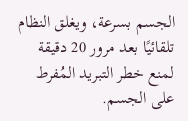الجسم بسرعة، ويغلق النظام تلقائيًا بعد مرور 20 دقيقة لمنع خطر التبريد المُفرط على الجسم.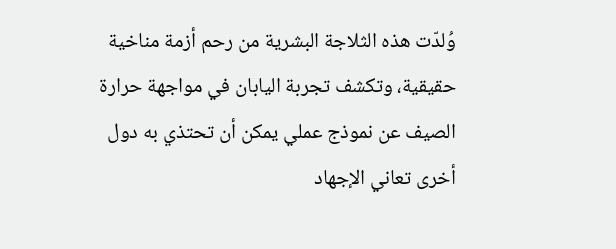وُلدّت هذه الثلاجة البشرية من رحم أزمة مناخية حقيقية، وتكشف تجربة اليابان في مواجهة حرارة الصيف عن نموذج عملي يمكن أن تحتذي به دول أخرى تعاني الإجهاد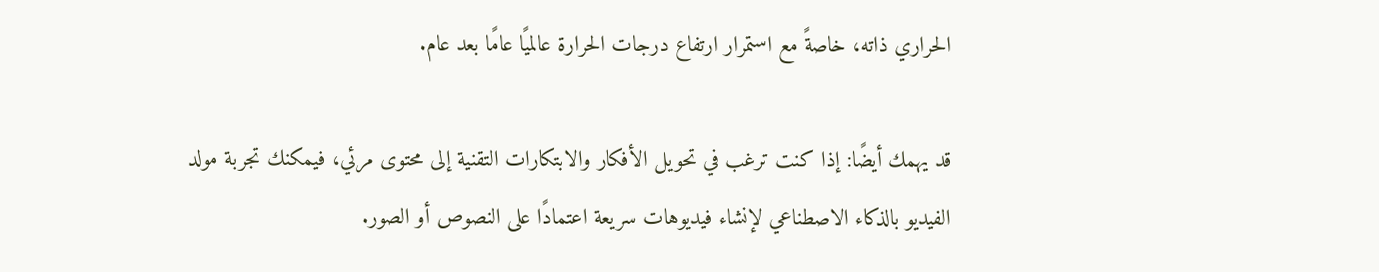الحراري ذاته، خاصةً مع استمرار ارتفاع درجات الحرارة عالميًا عامًا بعد عام.

قد يهمك أيضًا: إذا كنت ترغب في تحويل الأفكار والابتكارات التقنية إلى محتوى مرئي، فيمكنك تجربة مولد الفيديو بالذكاء الاصطناعي لإنشاء فيديوهات سريعة اعتمادًا على النصوص أو الصور.